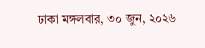ঢাকা মঙ্গলবার, ৩০ জুন, ২০২৬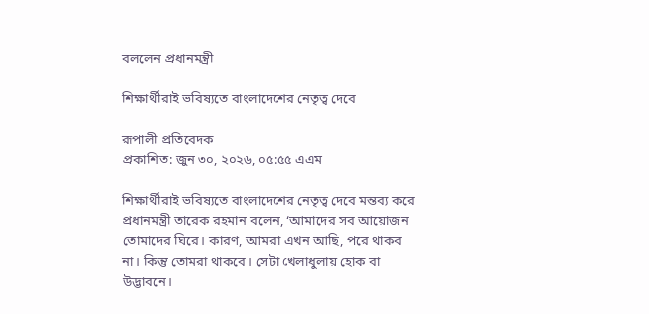বললেন প্রধানমন্ত্রী

শিক্ষার্থীরাই ভবিষ্যতে বাংলাদেশের নেতৃত্ব দেবে

রূপালী প্রতিবেদক
প্রকাশিত: জুন ৩০, ২০২৬, ০৫:৫৫ এএম

শিক্ষার্থীরাই ভবিষ্যতে বাংলাদেশের নেতৃত্ব দেবে মন্তব্য করে প্রধানমন্ত্রী তারেক রহমান বলেন, ‘আমাদের সব আয়োজন তোমাদের ঘিরে। কারণ, আমরা এখন আছি, পরে থাকব না। কিন্তু তোমরা থাকবে। সেটা খেলাধুলায় হোক বা উদ্ভাবনে।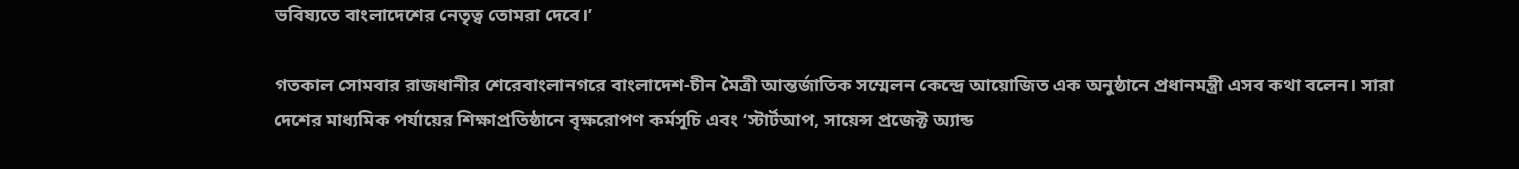ভবিষ্যতে বাংলাদেশের নেতৃত্ব তোমরা দেবে।’

গতকাল সোমবার রাজধানীর শেরেবাংলানগরে বাংলাদেশ-চীন মৈত্রী আন্তর্জাতিক সম্মেলন কেন্দ্রে আয়োজিত এক অনুষ্ঠানে প্রধানমন্ত্রী এসব কথা বলেন। সারা দেশের মাধ্যমিক পর্যায়ের শিক্ষাপ্রতিষ্ঠানে বৃক্ষরোপণ কর্মসূচি এবং ‘স্টার্টআপ, সায়েন্স প্রজেক্ট অ্যান্ড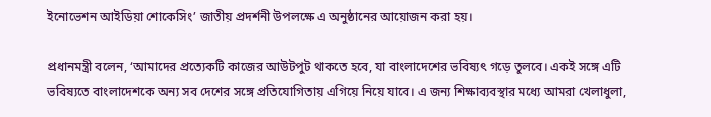ইনোভেশন আইডিয়া শোকেসিং’ জাতীয় প্রদর্শনী উপলক্ষে এ অনুষ্ঠানের আয়োজন করা হয়।

প্রধানমন্ত্রী বলেন, ‘আমাদের প্রত্যেকটি কাজের আউটপুট থাকতে হবে, যা বাংলাদেশের ভবিষ্যৎ গড়ে তুলবে। একই সঙ্গে এটি ভবিষ্যতে বাংলাদেশকে অন্য সব দেশের সঙ্গে প্রতিযোগিতায় এগিয়ে নিয়ে যাবে। এ জন্য শিক্ষাব্যবস্থার মধ্যে আমরা খেলাধুলা,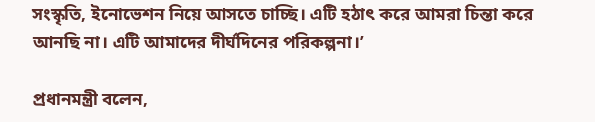সংস্কৃতি, ইনোভেশন নিয়ে আসতে চাচ্ছি। এটি হঠাৎ করে আমরা চিন্তা করে আনছি না। এটি আমাদের দীর্ঘদিনের পরিকল্পনা।’

প্রধানমন্ত্রী বলেন,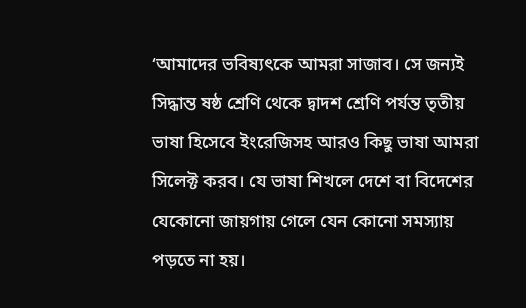‘আমাদের ভবিষ্যৎকে আমরা সাজাব। সে জন্যই সিদ্ধান্ত ষষ্ঠ শ্রেণি থেকে দ্বাদশ শ্রেণি পর্যন্ত তৃতীয় ভাষা হিসেবে ইংরেজিসহ আরও কিছু ভাষা আমরা সিলেক্ট করব। যে ভাষা শিখলে দেশে বা বিদেশের যেকোনো জায়গায় গেলে যেন কোনো সমস্যায় পড়তে না হয়।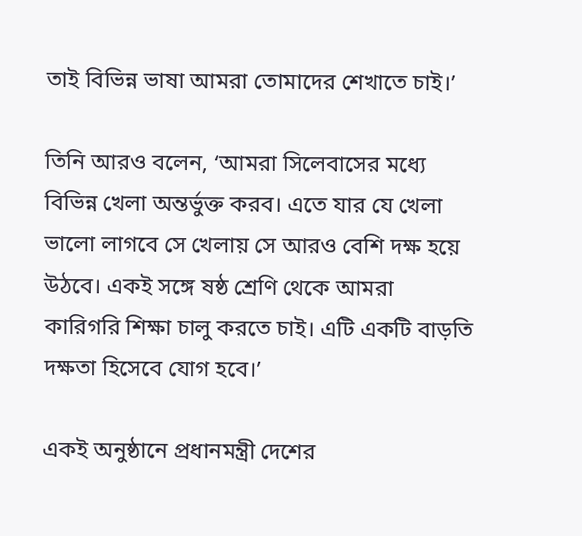তাই বিভিন্ন ভাষা আমরা তোমাদের শেখাতে চাই।’

তিনি আরও বলেন, ‘আমরা সিলেবাসের মধ্যে বিভিন্ন খেলা অন্তর্ভুক্ত করব। এতে যার যে খেলা ভালো লাগবে সে খেলায় সে আরও বেশি দক্ষ হয়ে উঠবে। একই সঙ্গে ষষ্ঠ শ্রেণি থেকে আমরা কারিগরি শিক্ষা চালু করতে চাই। এটি একটি বাড়তি দক্ষতা হিসেবে যোগ হবে।’

একই অনুষ্ঠানে প্রধানমন্ত্রী দেশের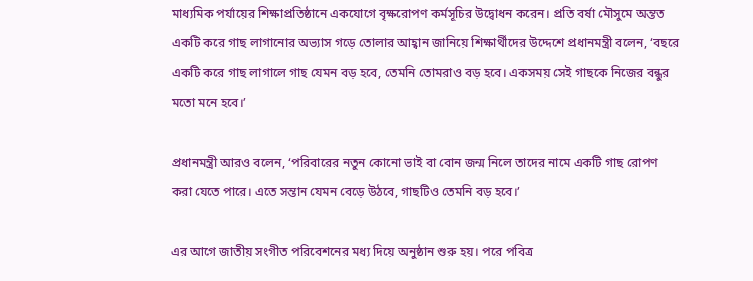মাধ্যমিক পর্যায়ের শিক্ষাপ্রতিষ্ঠানে একযোগে বৃক্ষরোপণ কর্মসূচির উদ্বোধন করেন। প্রতি বর্ষা মৌসুমে অন্তত একটি করে গাছ লাগানোর অভ্যাস গড়ে তোলার আহ্বান জানিয়ে শিক্ষার্থীদের উদ্দেশে প্রধানমন্ত্রী বলেন, ‘বছরে একটি করে গাছ লাগালে গাছ যেমন বড় হবে, তেমনি তোমরাও বড় হবে। একসময় সেই গাছকে নিজের বন্ধুর মতো মনে হবে।’

প্রধানমন্ত্রী আরও বলেন, ‘পরিবারের নতুন কোনো ভাই বা বোন জন্ম নিলে তাদের নামে একটি গাছ রোপণ করা যেতে পারে। এতে সন্তান যেমন বেড়ে উঠবে, গাছটিও তেমনি বড় হবে।’

এর আগে জাতীয় সংগীত পরিবেশনের মধ্য দিয়ে অনুষ্ঠান শুরু হয়। পরে পবিত্র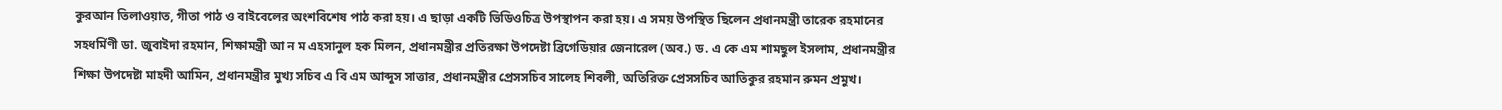কুরআন তিলাওয়াত, গীতা পাঠ ও বাইবেলের অংশবিশেষ পাঠ করা হয়। এ ছাড়া একটি ভিডিওচিত্র উপস্থাপন করা হয়। এ সময় উপস্থিত ছিলেন প্রধানমন্ত্রী তারেক রহমানের সহধর্মিণী ডা. জুবাইদা রহমান, শিক্ষামন্ত্রী আ ন ম এহসানুল হক মিলন, প্রধানমন্ত্রীর প্রতিরক্ষা উপদেষ্টা ব্রিগেডিয়ার জেনারেল (অব.) ড. এ কে এম শামছুল ইসলাম, প্রধানমন্ত্রীর শিক্ষা উপদেষ্টা মাহদী আমিন, প্রধানমন্ত্রীর মুখ্য সচিব এ বি এম আব্দুস সাত্তার, প্রধানমন্ত্রীর প্রেসসচিব সালেহ শিবলী, অতিরিক্ত প্রেসসচিব আতিকুর রহমান রুমন প্রমুখ।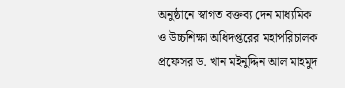অনুষ্ঠানে স্বাগত বক্তব্য দেন মাধ্যমিক ও উচ্চশিক্ষা অধিদপ্তরের মহাপরিচালক প্রফেসর ড. খান মইনুদ্দিন আল মাহমুদ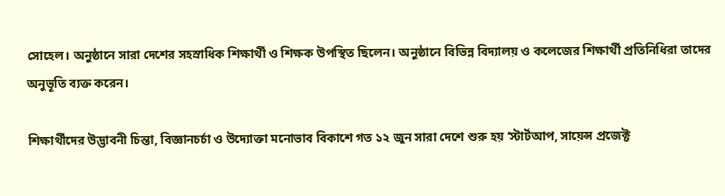সোহেল। অনুষ্ঠানে সারা দেশের সহস্রাধিক শিক্ষার্থী ও শিক্ষক উপস্থিত ছিলেন। অনুষ্ঠানে বিভিন্ন বিদ্যালয় ও কলেজের শিক্ষার্থী প্রতিনিধিরা তাদের অনুভূতি ব্যক্ত করেন।

শিক্ষার্থীদের উদ্ভাবনী চিন্তা, বিজ্ঞানচর্চা ও উদ্যোক্তা মনোভাব বিকাশে গত ১২ জুন সারা দেশে শুরু হয় ‘স্টার্টআপ, সায়েন্স প্রজেক্ট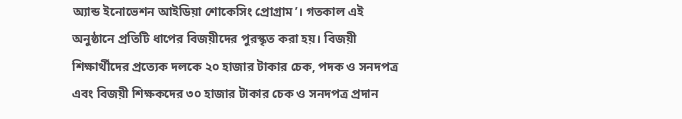অ্যান্ড ইনোভেশন আইডিয়া শোকেসিং প্রোগ্রাম’। গতকাল এই অনুষ্ঠানে প্রতিটি ধাপের বিজয়ীদের পুরস্কৃত করা হয়। বিজয়ী শিক্ষার্থীদের প্রত্যেক দলকে ২০ হাজার টাকার চেক, পদক ও সনদপত্র এবং বিজয়ী শিক্ষকদের ৩০ হাজার টাকার চেক ও সনদপত্র প্রদান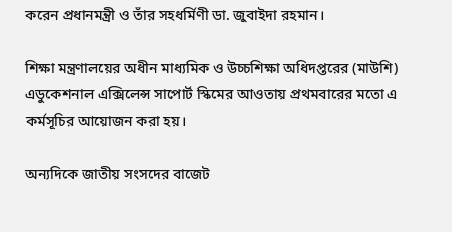করেন প্রধানমন্ত্রী ও তাঁর সহধর্মিণী ডা. জুবাইদা রহমান।

শিক্ষা মন্ত্রণালয়ের অধীন মাধ্যমিক ও উচ্চশিক্ষা অধিদপ্তরের (মাউশি) এডুকেশনাল এক্সিলেন্স সাপোর্ট স্কিমের আওতায় প্রথমবারের মতো এ কর্মসূচির আয়োজন করা হয়।

অন্যদিকে জাতীয় সংসদের বাজেট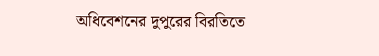অধিবেশনের দুপুরের বিরতিতে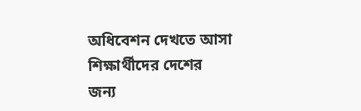অধিবেশন দেখতে আসা শিক্ষার্থীদের দেশের জন্য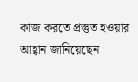কাজ করতে প্রস্তুত হওয়ার আহ্বান জানিয়েছেন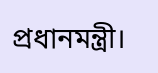প্রধানমন্ত্রী।